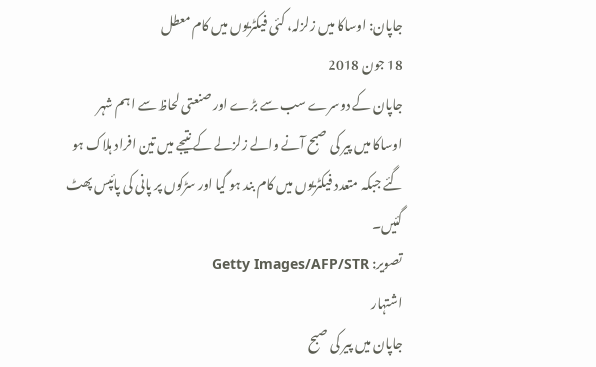جاپان: اوساکا ميں زلزلہ، کئی فيکٹريوں ميں کام معطل
18 جون 2018
جاپان کے دوسرے سب سے بڑے اور صنعتی لحاظ سے اہم شہر اوساکا ميں پير کی صبح آنے والے زلزلے کے نتيجے ميں تين افراد ہلاک ہو گئے جبکہ متعدد فيکٹريوں ميں کام بند ہو گيا اور سڑکوں پر پانی کی پائپس پھٹ گئيں۔
تصویر: Getty Images/AFP/STR
اشتہار
جاپان ميں پير کی صبح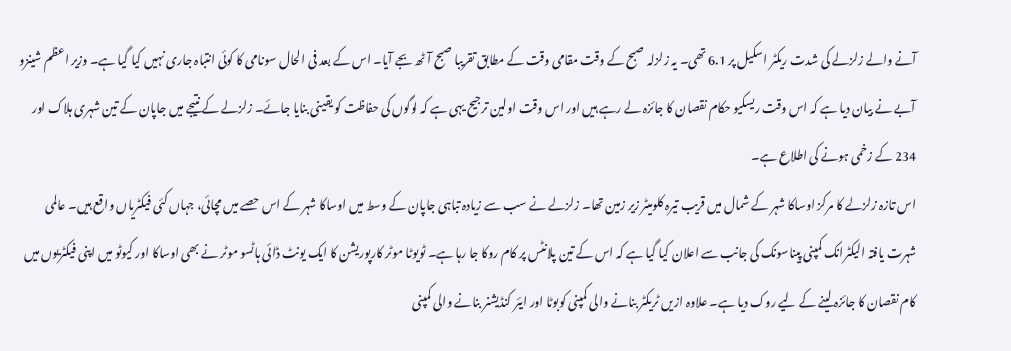آنے والے زلزلے کی شدت ريکٹر اسکيل پر 6.1 تھی۔ يہ زلزلہ صبح کے وقت مقامی وقت کے مطابق تقریبا صبح آٹھ بجے آيا۔ اس کے بعد فی الحال سونامی کا کوئی انتباہ جاری نہيں کيا گيا ہے۔ وزير اعظم شينزو آبے نے بيان ديا ہے کہ اس وقت ريسکيو حکام نقصان کا جائزہ لے رہے ہيں اور اس وقت اولين ترجيح يہی ہے کہ لوگوں کی حفاظت کو يقينی بنايا جائے۔ زلزلے کے نتيجے ميں جاپان کے تين شہری ہلاک اور 234 کے زخمی ہونے کی اطلاع ہے۔
اس تازہ زلزلے کا مرکز اوساکا شہر کے شمال ميں قريب تيرہ کلوميٹر زير زمين تھا۔ زلزلے نے سب سے زيادہ تباہی جاپان کے وسط ميں اوساکا شہر کے اس حصے ميں مچائی، جہاں کئی فيکٹرياں واقع ہيں۔ عالمی شہرت يافتہ اليکٹرانک کمپنی پيناسونک کی جانب سے اعلان کيا گيا ہے کہ اس کے تين پلانٹس پر کام روکا جا رہا ہے۔ ٹويوٹا موٹر کارپوريشن کا ايک يونٹ ڈائی ہاٹسو موٹر نے بھی اوساکا اور کیوٹو ميں اپنی فيکٹريوں ميں کام نقصان کا جائزہ لينے کے ليے روک ديا ہے۔ علاوہ ازيں ٹريکٹر بنانے والی کمپنی کوبوٹا اور ايئر کنڈيشنر بنانے والی کمپنی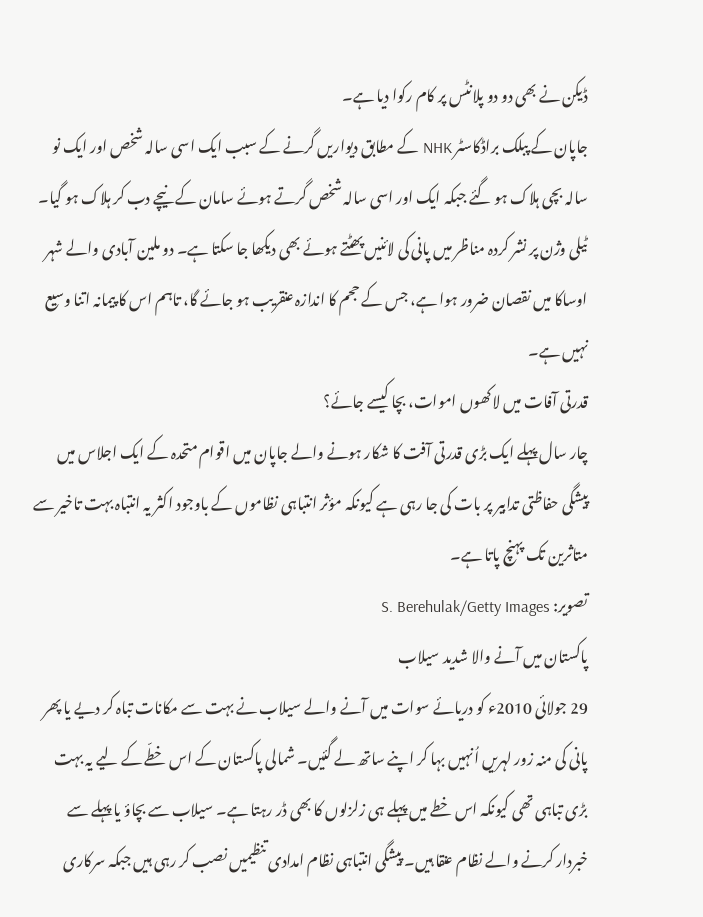ڈيکن نے بھی دو دو پلانٹس پر کام رکوا ديا ہے۔
جاپان کے پبلک براڈکاسٹر NHK کے مطابق ديواريں گرنے کے سبب ايک اسی سالہ شخص اور ايک نو سالہ بچی ہلاک ہو گئے جبکہ ايک اور اسی سالہ شخص گرتے ہوئے سامان کے نيچے دب کر ہلاک ہو گيا۔ ٹيلی وژن پر نشر کردہ مناظر ميں پانی کی لائنيں پھٹتے ہوئے بھی ديکھا جا سکتا ہے۔ دو ملين آبادی والے شہر اوساکا ميں نقصان ضرور ہوا ہے، جس کے حجم کا اندازہ عنقريب ہو جائے گا، تاہم اس کا پيمانہ اتنا وسيع نہيں ہے۔
قدرتی آفات میں لاکھوں اموات، بچا کیسے جائے؟
چار سال پہلے ایک بڑی قدرتی آفت کا شکار ہونے والے جاپان میں اقوام متحدہ کے ایک اجلاس میں پیشگی حفاظتی تدابیر پر بات کی جا رہی ہے کیونکہ مؤثر انتباہی نظاموں کے باوجود اکثر یہ انتباہ بہت تاخیر سے متاثرین تک پہنچ پاتا ہے۔
تصویر: S. Berehulak/Getty Images
پاکستان میں آنے والا شدید سیلاب
29 جولائی 2010ء کو دریائے سوات میں آنے والے سیلاب نے بہت سے مکانات تباہ کر دیے یا پھر پانی کی منہ زور لہریں اُنہیں بہا کر اپنے ساتھ لے گئیں۔ شمالی پاکستان کے اس خطّے کے لیے یہ بہت بڑی تباہی تھی کیونکہ اس خطے میں پہلے ہی زلزلوں کا بھی ڈر رہتا ہے۔ سیلاب سے بچاؤ یا پہلے سے خبردار کرنے والے نظام عنقا ہیں۔ پیشگی انتباہی نظام امدادی تنظیمیں نصب کر رہی ہیں جبکہ سرکاری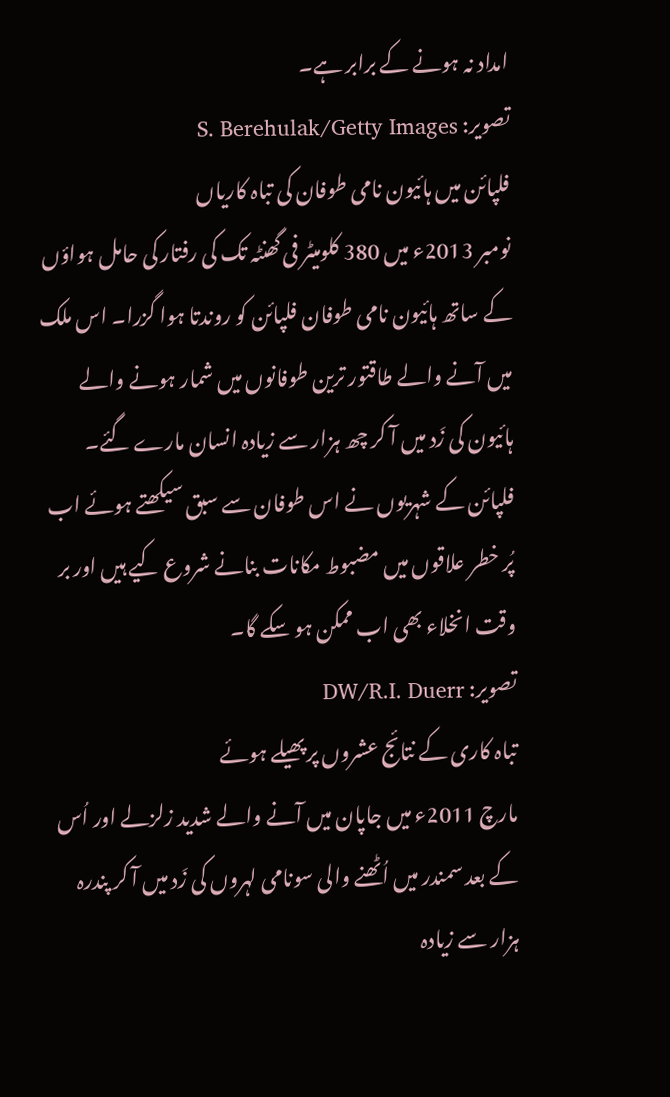امداد نہ ہونے کے برابر ہے۔
تصویر: S. Berehulak/Getty Images
فلپائن میں ہائیون نامی طوفان کی تباہ کاریاں
نومبر 2013ء میں 380 کلومیٹر فی گھنٹہ تک کی رفتار کی حامل ہواؤں کے ساتھ ہائیون نامی طوفان فلپائن کو روندتا ہوا گزرا۔ اس ملک میں آنے والے طاقتور ترین طوفانوں میں شمار ہونے والے ہائیون کی زَد میں آ کر چھ ہزار سے زیادہ انسان مارے گئے۔ فلپائن کے شہریوں نے اس طوفان سے سبق سیکھتے ہوئے اب پُر خطر علاقوں میں مضبوط مکانات بنانے شروع کیے ہیں اور بر وقت انخلاء بھی اب ممکن ہو سکے گا۔
تصویر: DW/R.I. Duerr
تباہ کاری کے نتائج عشروں پر پھیلے ہوئے
مارچ 2011ء میں جاپان میں آنے والے شدید زلزلے اور اُس کے بعد سمندر میں اُٹھنے والی سونامی لہروں کی زَد میں آ کر پندرہ ہزار سے زیادہ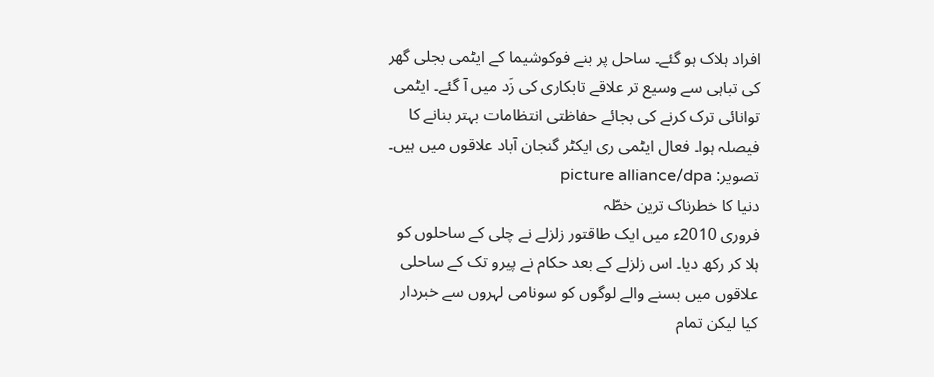افراد ہلاک ہو گئے۔ ساحل پر بنے فوکوشیما کے ایٹمی بجلی گھر کی تباہی سے وسیع تر علاقے تابکاری کی زَد میں آ گئے۔ ایٹمی توانائی ترک کرنے کی بجائے حفاظتی انتظامات بہتر بنانے کا فیصلہ ہوا۔ فعال ایٹمی ری ایکٹر گنجان آباد علاقوں میں ہیں۔
تصویر: picture alliance/dpa
دنیا کا خطرناک ترین خطّہ
فروری 2010ء میں ایک طاقتور زلزلے نے چلی کے ساحلوں کو ہلا کر رکھ دیا۔ اس زلزلے کے بعد حکام نے پیرو تک کے ساحلی علاقوں میں بسنے والے لوگوں کو سونامی لہروں سے خبردار کیا لیکن تمام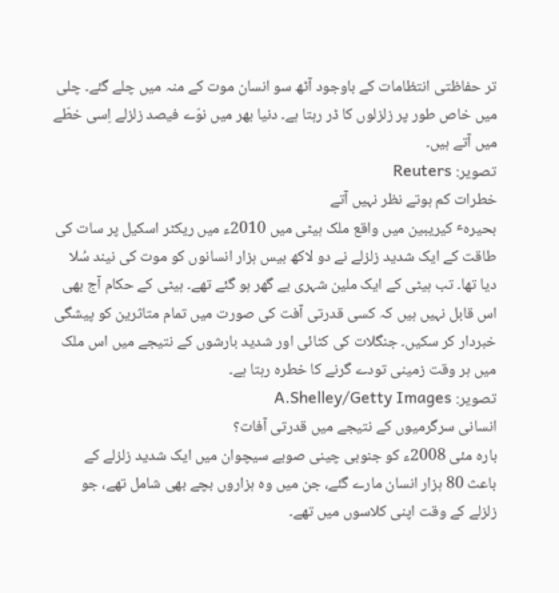تر حفاظتی انتظامات کے باوجود آٹھ سو انسان موت کے منہ میں چلے گئے۔ چلی میں خاص طور پر زلزلوں کا ڈر رہتا ہے۔ دنیا بھر میں نوّے فیصد زلزلے اِسی خطّے میں آتے ہیں۔
تصویر: Reuters
خطرات کم ہوتے نظر نہیں آتے
بحیرہٴ کیریبین میں واقع ملک ہیٹی میں 2010ء میں ریکٹر اسکیل پر سات کی طاقت کے ایک شدید زلزلے نے دو لاکھ بیس ہزار انسانوں کو موت کی نیند سُلا دیا تھا۔ تب ہیٹی کے ایک ملین شہری بے گھر ہو گئے تھے۔ ہیٹی کے حکام آج بھی اس قابل نہیں ہیں کہ کسی قدرتی آفت کی صورت میں تمام متاثرین کو پیشگی خبردار کر سکیں۔ جنگلات کی کٹائی اور شدید بارشوں کے نتیجے میں اس ملک میں ہر وقت زمینی تودے گرنے کا خطرہ رہتا ہے۔
تصویر: A.Shelley/Getty Images
انسانی سرگرمیوں کے نتیجے میں قدرتی آفات؟
بارہ مئی 2008ء کو جنوبی چینی صوبے سیچوان میں ایک شدید زلزلے کے باعث 80 ہزار انسان مارے گئے، جن میں وہ ہزاروں بچے بھی شامل تھے، جو زلزلے کے وقت اپنی کلاسوں میں تھے۔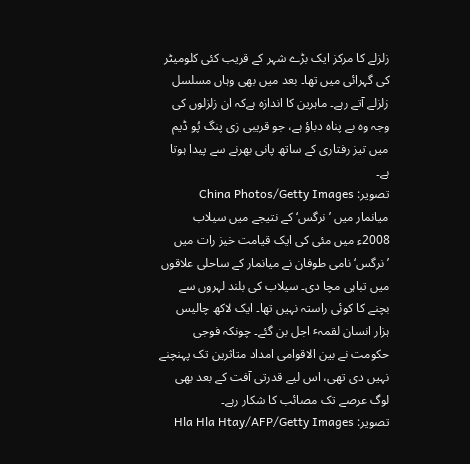زلزلے کا مرکز ایک بڑے شہر کے قریب کئی کلومیٹر کی گہرائی میں تھا۔ بعد میں بھی وہاں مسلسل زلزلے آتے رہے۔ ماہرین کا اندازہ ہےکہ ان زلزلوں کی وجہ وہ بے پناہ دباؤ ہے، جو قریبی زی پنگ پُو ڈیم میں تیز رفتاری کے ساتھ پانی بھرنے سے پیدا ہوتا ہے۔
تصویر: China Photos/Getty Images
میانمار میں ’نرگس‘ کے نتیجے میں سیلاب
2008ء میں مئی کی ایک قیامت خیز رات میں ’نرگس‘ نامی طوفان نے میانمار کے ساحلی علاقوں میں تباہی مچا دی۔ سیلاب کی بلند لہروں سے بچنے کا کوئی راستہ نہیں تھا۔ ایک لاکھ چالیس ہزار انسان لقمہٴ اجل بن گئے۔ چونکہ فوجی حکومت نے بین الاقوامی امداد متاثرین تک پہنچنے نہیں دی تھی، اس لیے قدرتی آفت کے بعد بھی لوگ عرصے تک مصائب کا شکار رہے۔
تصویر: Hla Hla Htay/AFP/Getty Images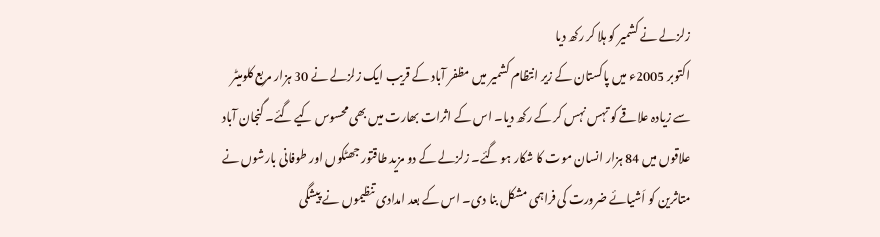زلزلے نے کشمیر کو ہلا کر رکھ دیا
اکتوبر 2005ء میں پاکستان کے زیر انتظام کشمیر میں مظفر آباد کے قریب ایک زلزلے نے 30 ہزار مربع کلومیٹر سے زیادہ علاقے کو تہس نہس کر کے رکھ دیا۔ اس کے اثرات بھارت میں بھی محسوس کیے گئے۔ گنجان آباد علاقوں میں 84 ہزار انسان موت کا شکار ہو گئے۔ زلزلے کے دو مزید طاقتور جھٹکوں اور طوفانی بارشوں نے متاثرین کو اَشیائے ضرورت کی فراہمی مشکل بنا دی۔ اس کے بعد امدادی تنظیموں نے پیشگی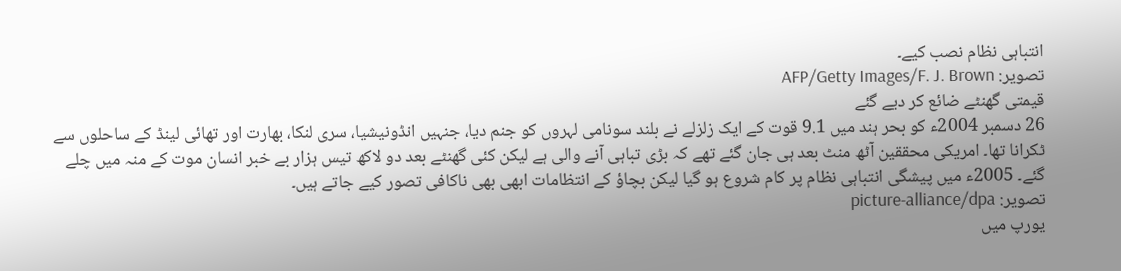انتباہی نظام نصب کیے۔
تصویر: AFP/Getty Images/F. J. Brown
قیمتی گھنٹے ضائع کر دیے گئے
26 دسمبر 2004ء کو بحر ہند میں 9.1 قوت کے ایک زلزلے نے بلند سونامی لہروں کو جنم دیا، جنہیں انڈونیشیا، سری لنکا، بھارت اور تھائی لینڈ کے ساحلوں سے ٹکرانا تھا۔ امریکی محققین آٹھ منٹ بعد ہی جان گئے تھے کہ بڑی تباہی آنے والی ہے لیکن کئی گھنٹے بعد دو لاکھ تیس ہزار بے خبر انسان موت کے منہ میں چلے گئے۔ 2005ء میں پیشگی انتباہی نظام پر کام شروع ہو گیا لیکن بچاؤ کے انتظامات ابھی بھی ناکافی تصور کیے جاتے ہیں۔
تصویر: picture-alliance/dpa
یورپ میں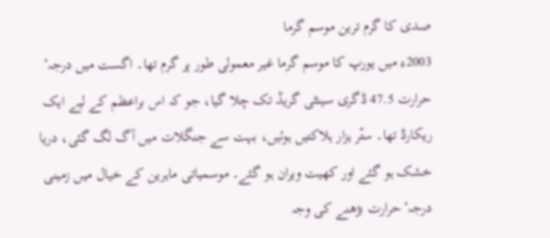صدی کا گرم ترین موسم گرما
2003ء میں یورپ کا موسم گرما غیر معمولی طور پر گرم تھا۔ اگست میں درجہٴ حرارت 47.5 ڈگری سینٹی گریڈ تک چلا گیا، جو کہ اس براعظم کے لیے ایک ریکارڈ تھا۔ ستّر ہزار ہلاکتیں ہوئیں، بہت سے جنگلات میں آگ لگ گئی، دریا خشک ہو گئے اور کھیت ویران ہو گئے۔ موسمیاتی ماہرین کے خیال میں زمینی درجہٴ حرارت بڑھنے کی وجہ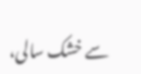سے خشک سالی،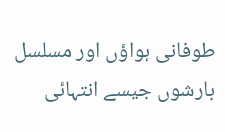طوفانی ہواؤں اور مسلسل بارشوں جیسے انتہائی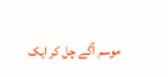موسم آگے چل کر ایک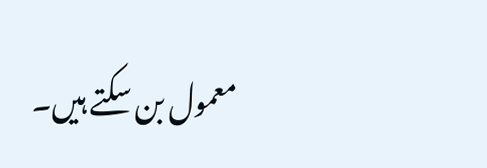معمول بن سکتے ہیں۔